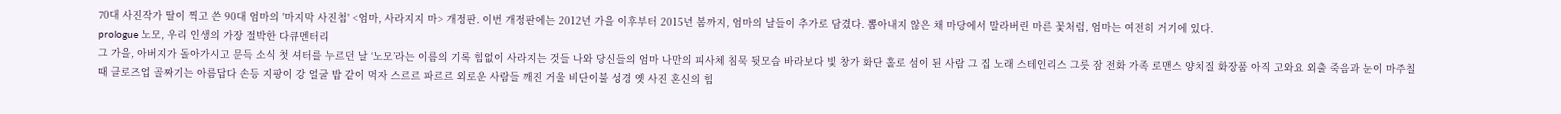70대 사진작가 딸이 찍고 쓴 90대 엄마의 '마지막 사진첩' <엄마, 사라지지 마> 개정판. 이번 개정판에는 2012년 가을 이후부터 2015년 봄까지, 엄마의 날들이 추가로 담겼다. 뽑아내지 않은 채 마당에서 말라버린 마른 꽃처럼, 엄마는 여전히 거기에 있다.
prologue 노모, 우리 인생의 가장 절박한 다큐멘터리
그 가을, 아버지가 돌아가시고 문득 소식 첫 셔터를 누르던 날 ‘노모’라는 이름의 기록 힘없이 사라지는 것들 나와 당신들의 엄마 나만의 피사체 침묵 뒷모습 바라보다 빛 창가 화단 홀로 섬이 된 사람 그 집 노래 스테인리스 그릇 잠 전화 가족 로맨스 양치질 화장품 아직 고와요 외출 죽음과 눈이 마주칠 때 클로즈업 골짜기는 아름답다 손등 지팡이 강 얼굴 밥 같이 먹자 스르르 파르르 외로운 사람들 깨진 거울 비단이불 성경 옛 사진 혼신의 힘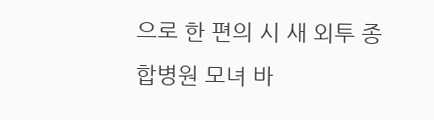으로 한 편의 시 새 외투 종합병원 모녀 바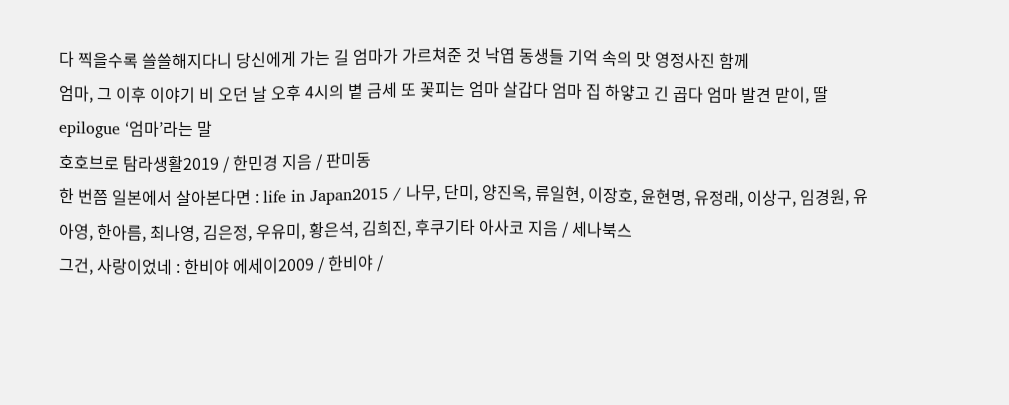다 찍을수록 쓸쓸해지다니 당신에게 가는 길 엄마가 가르쳐준 것 낙엽 동생들 기억 속의 맛 영정사진 함께
엄마, 그 이후 이야기 비 오던 날 오후 4시의 볕 금세 또 꽃피는 엄마 살갑다 엄마 집 하얗고 긴 곱다 엄마 발견 맏이, 딸
epilogue ‘엄마’라는 말
호호브로 탐라생활2019 / 한민경 지음 / 판미동
한 번쯤 일본에서 살아본다면 : life in Japan2015 / 나무, 단미, 양진옥, 류일현, 이장호, 윤현명, 유정래, 이상구, 임경원, 유아영, 한아름, 최나영, 김은정, 우유미, 황은석, 김희진, 후쿠기타 아사코 지음 / 세나북스
그건, 사랑이었네 : 한비야 에세이2009 / 한비야 /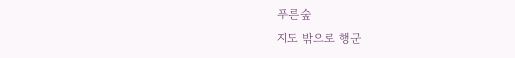푸른숲
지도 밖으로 행군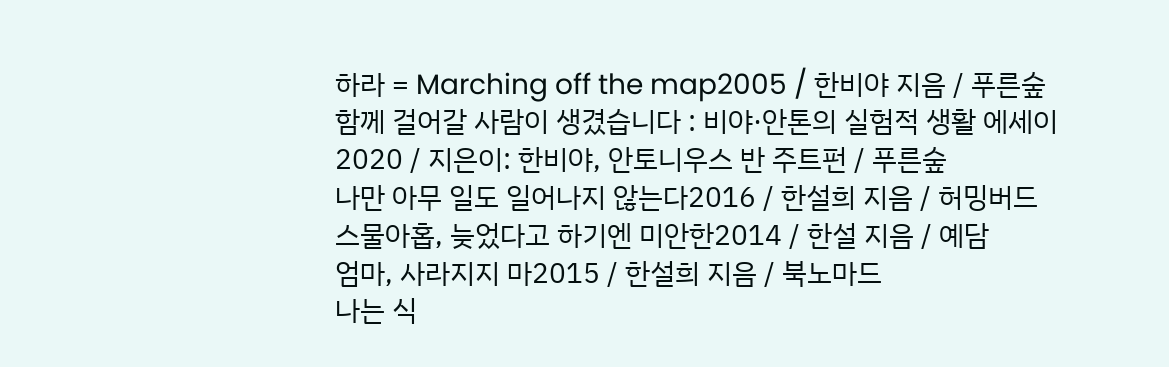하라 = Marching off the map2005 / 한비야 지음 / 푸른숲
함께 걸어갈 사람이 생겼습니다 : 비야·안톤의 실험적 생활 에세이 2020 / 지은이: 한비야, 안토니우스 반 주트펀 / 푸른숲
나만 아무 일도 일어나지 않는다2016 / 한설희 지음 / 허밍버드
스물아홉, 늦었다고 하기엔 미안한2014 / 한설 지음 / 예담
엄마, 사라지지 마2015 / 한설희 지음 / 북노마드
나는 식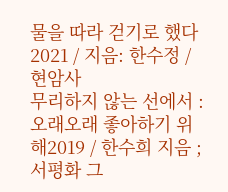물을 따라 걷기로 했다 2021 / 지음: 한수정 / 현암사
무리하지 않는 선에서 : 오래오래 좋아하기 위해2019 / 한수희 지음 ; 서평화 그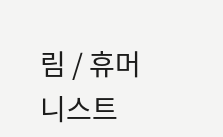림 / 휴머니스트